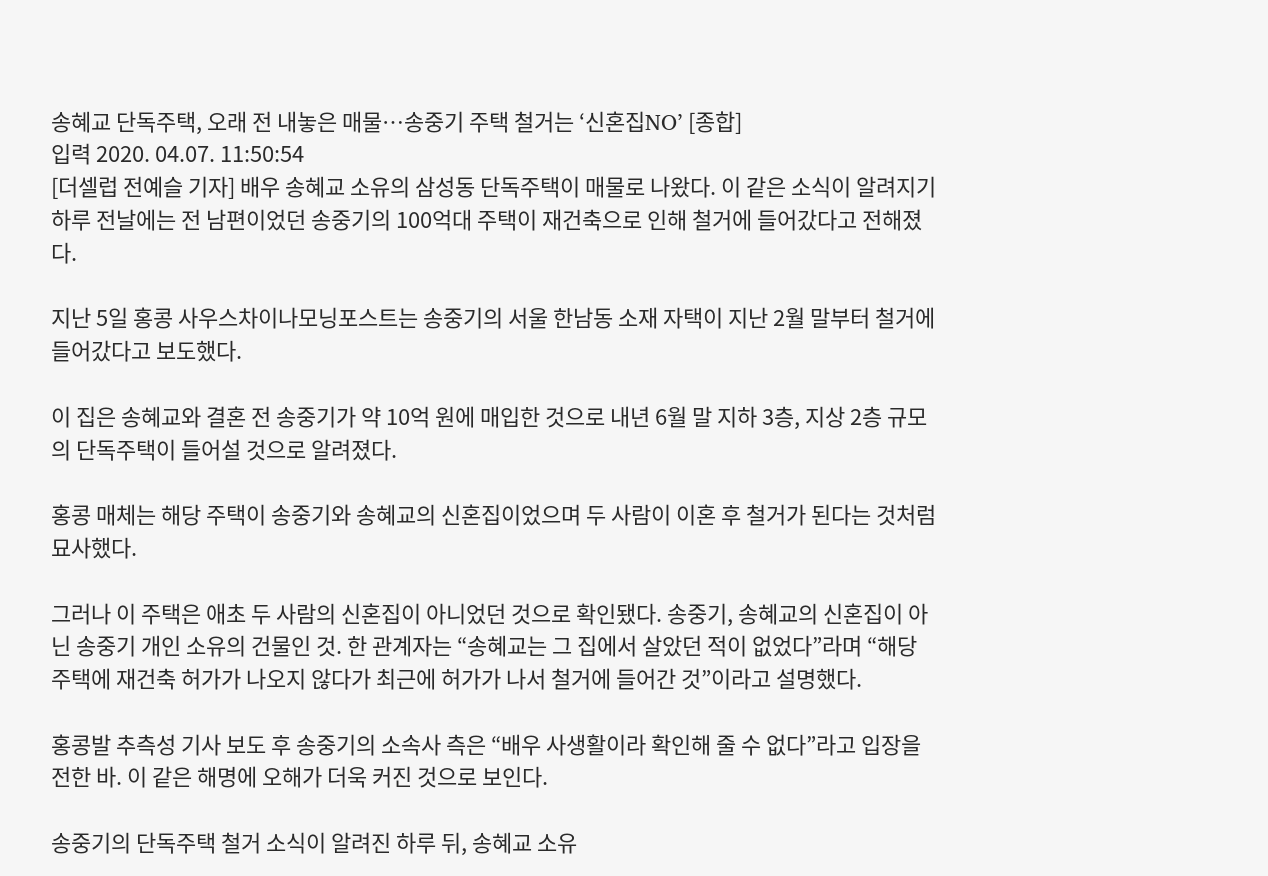송혜교 단독주택, 오래 전 내놓은 매물…송중기 주택 철거는 ‘신혼집NO’ [종합]
입력 2020. 04.07. 11:50:54
[더셀럽 전예슬 기자] 배우 송혜교 소유의 삼성동 단독주택이 매물로 나왔다. 이 같은 소식이 알려지기 하루 전날에는 전 남편이었던 송중기의 100억대 주택이 재건축으로 인해 철거에 들어갔다고 전해졌다.

지난 5일 홍콩 사우스차이나모닝포스트는 송중기의 서울 한남동 소재 자택이 지난 2월 말부터 철거에 들어갔다고 보도했다.

이 집은 송혜교와 결혼 전 송중기가 약 10억 원에 매입한 것으로 내년 6월 말 지하 3층, 지상 2층 규모의 단독주택이 들어설 것으로 알려졌다.

홍콩 매체는 해당 주택이 송중기와 송혜교의 신혼집이었으며 두 사람이 이혼 후 철거가 된다는 것처럼 묘사했다.

그러나 이 주택은 애초 두 사람의 신혼집이 아니었던 것으로 확인됐다. 송중기, 송혜교의 신혼집이 아닌 송중기 개인 소유의 건물인 것. 한 관계자는 “송혜교는 그 집에서 살았던 적이 없었다”라며 “해당 주택에 재건축 허가가 나오지 않다가 최근에 허가가 나서 철거에 들어간 것”이라고 설명했다.

홍콩발 추측성 기사 보도 후 송중기의 소속사 측은 “배우 사생활이라 확인해 줄 수 없다”라고 입장을 전한 바. 이 같은 해명에 오해가 더욱 커진 것으로 보인다.

송중기의 단독주택 철거 소식이 알려진 하루 뒤, 송혜교 소유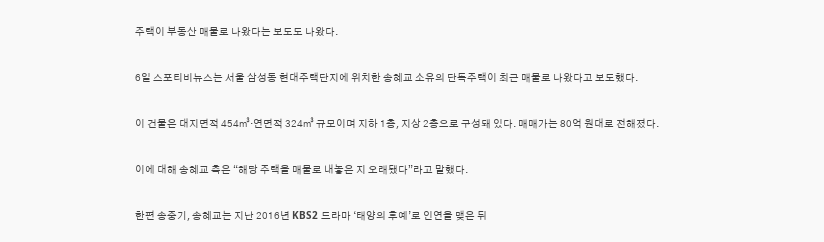주택이 부동산 매물로 나왔다는 보도도 나왔다.

6일 스포티비뉴스는 서울 삼성동 현대주택단지에 위치한 송혜교 소유의 단독주택이 최근 매물로 나왔다고 보도했다.

이 건물은 대지면적 454㎥·연면적 324㎥ 규모이며 지하 1층, 지상 2층으로 구성돼 있다. 매매가는 80억 원대로 전해졌다.

이에 대해 송혜교 측은 “해당 주택을 매물로 내놓은 지 오래됐다”라고 말했다.

한편 송중기, 송혜교는 지난 2016년 KBS2 드라마 ‘태양의 후예’로 인연을 맺은 뒤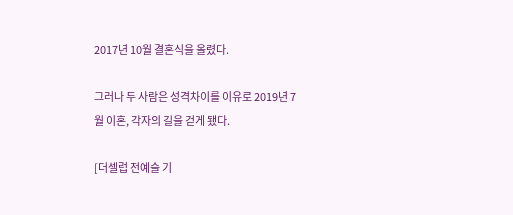2017년 10월 결혼식을 올렸다.

그러나 두 사람은 성격차이를 이유로 2019년 7월 이혼, 각자의 길을 걷게 됐다.

[더셀럽 전예슬 기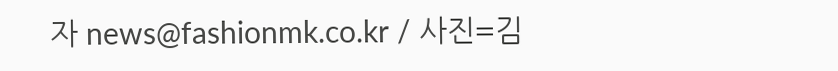자 news@fashionmk.co.kr / 사진=김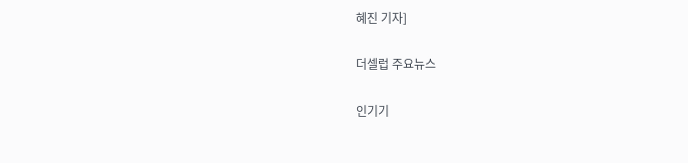혜진 기자]

더셀럽 주요뉴스

인기기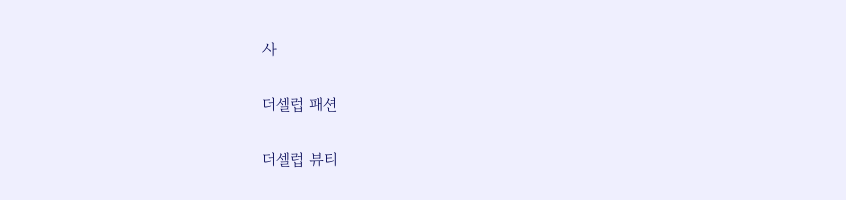사

더셀럽 패션

더셀럽 뷰티